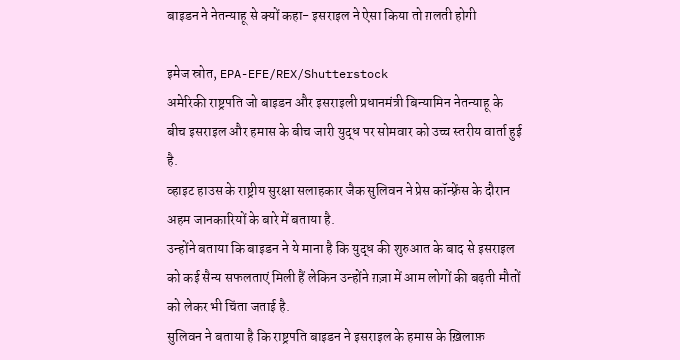बाइडन ने नेतन्याहू से क्यों कहा- इसराइल ने ऐसा किया तो ग़लती होगी

इमेज स्रोत, EPA-EFE/REX/Shutterstock
अमेरिकी राष्ट्रपति जो बाइडन और इसराइली प्रधानमंत्री बिन्यामिन नेतन्याहू के बीच इसराइल और हमास के बीच जारी युद्ध पर सोमवार को उच्च स्तरीय वार्ता हुई है.
व्हाइट हाउस के राष्ट्रीय सुरक्षा सलाहकार जैक सुलिवन ने प्रेस कॉन्फ़्रेंस के दौरान अहम जानकारियों के बारे में बताया है.
उन्होंने बताया कि बाइडन ने ये माना है कि युद्ध की शुरुआत के बाद से इसराइल को कई सैन्य सफलताएं मिली हैं लेकिन उन्होंने ग़ज़ा में आम लोगों की बढ़ती मौतों को लेकर भी चिंता जताई है.
सुलिवन ने बताया है कि राष्ट्रपति बाइडन ने इसराइल के हमास के ख़िलाफ़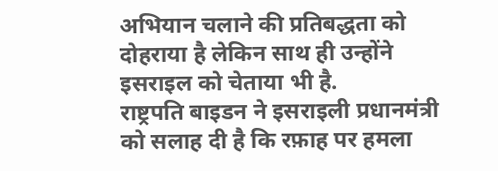अभियान चलाने की प्रतिबद्धता को दोहराया है लेकिन साथ ही उन्होंने इसराइल को चेताया भी है.
राष्ट्रपति बाइडन ने इसराइली प्रधानमंत्री को सलाह दी है कि रफ़ाह पर हमला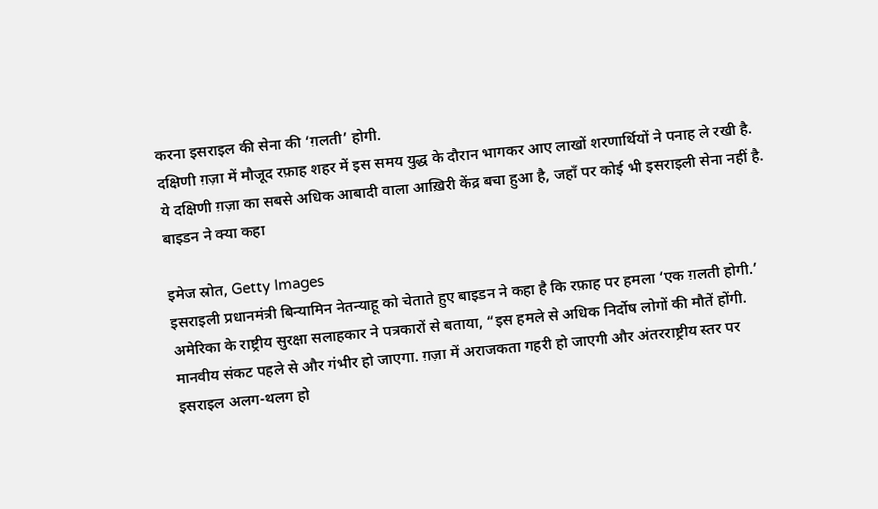करना इसराइल की सेना की ‘ग़लती’ होगी.
दक्षिणी ग़ज़ा में मौजूद रफ़ाह शहर में इस समय युद्ध के दौरान भागकर आए लाखों शरणार्थियों ने पनाह ले रखी है. ये दक्षिणी ग़ज़ा का सबसे अधिक आबादी वाला आख़िरी केंद्र बचा हुआ है, जहाँ पर कोई भी इसराइली सेना नहीं है.
बाइडन ने क्या कहा

इमेज स्रोत, Getty Images
इसराइली प्रधानमंत्री बिन्यामिन नेतन्याहू को चेताते हुए बाइडन ने कहा है कि रफ़ाह पर हमला ‘एक ग़लती होगी.’
अमेरिका के राष्ट्रीय सुरक्षा सलाहकार ने पत्रकारों से बताया, “इस हमले से अधिक निर्दोष लोगों की मौतें होंगी. मानवीय संकट पहले से और गंभीर हो जाएगा. ग़ज़ा में अराजकता गहरी हो जाएगी और अंतरराष्ट्रीय स्तर पर इसराइल अलग-थलग हो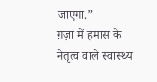जाएगा.”
ग़ज़ा में हमास के नेतृत्व वाले स्वास्थ्य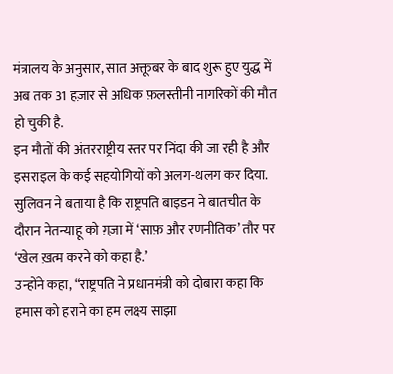मंत्रालय के अनुसार, सात अक्तूबर के बाद शुरू हुए युद्ध में अब तक 31 हज़ार से अधिक फ़लस्तीनी नागरिकों की मौत हो चुकी है.
इन मौतों की अंतरराष्ट्रीय स्तर पर निंदा की जा रही है और इसराइल के कई सहयोगियों को अलग-थलग कर दिया.
सुलिवन ने बताया है कि राष्ट्रपति बाइडन ने बातचीत के दौरान नेतन्याहू को ग़ज़ा में ‘साफ़ और रणनीतिक’ तौर पर ‘खेल ख़त्म करने को कहा है.’
उन्होंने कहा, “राष्ट्रपति ने प्रधानमंत्री को दोबारा कहा कि हमास को हराने का हम लक्ष्य साझा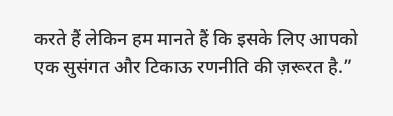करते हैं लेकिन हम मानते हैं कि इसके लिए आपको एक सुसंगत और टिकाऊ रणनीति की ज़रूरत है.”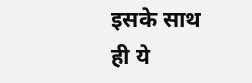इसके साथ ही ये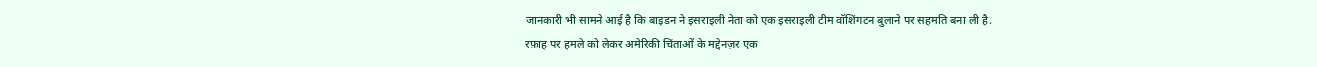जानकारी भी सामने आई है कि बाइडन ने इसराइली नेता को एक इसराइली टीम वॉशिंगटन बुलाने पर सहमति बना ली है.
रफ़ाह पर हमले को लेकर अमेरिकी चिंताओं के मद्देनज़र एक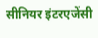सीनियर इंटरएजेंसी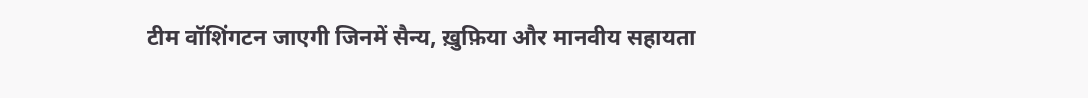टीम वॉशिंगटन जाएगी जिनमें सैन्य, ख़ुफ़िया और मानवीय सहायता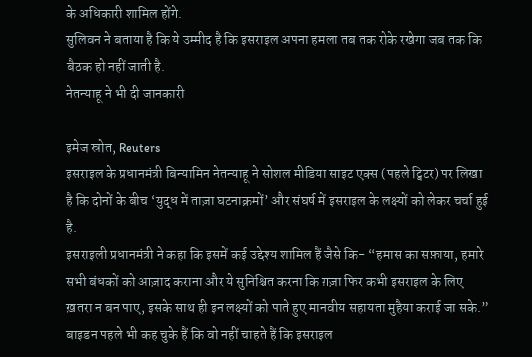के अधिकारी शामिल होंगे.
सुलिवन ने बताया है कि ये उम्मीद है कि इसराइल अपना हमला तब तक रोके रखेगा जब तक कि बैठक हो नहीं जाती है.
नेतन्याहू ने भी दी जानकारी

इमेज स्रोत, Reuters
इसराइल के प्रधानमंत्री बिन्यामिन नेतन्याहू ने सोशल मीडिया साइट एक्स (पहले ट्विटर) पर लिखा है कि दोनों के बीच ‘युद्ध में ताज़ा घटनाक्रमों’ और संघर्ष में इसराइल के लक्ष्यों को लेकर चर्चा हुई है.
इसराइली प्रधानमंत्री ने कहा कि इसमें कई उद्देश्य शामिल हैं जैसे कि- “हमास का सफ़ाया, हमारे सभी बंधकों को आज़ाद कराना और ये सुनिश्चित करना कि ग़ज़ा फिर कभी इसराइल के लिए ख़तरा न बन पाए, इसके साथ ही इन लक्ष्यों को पाते हुए मानवीय सहायता मुहैया कराई जा सके.”
बाइडन पहले भी कह चुके हैं कि वो नहीं चाहते हैं कि इसराइल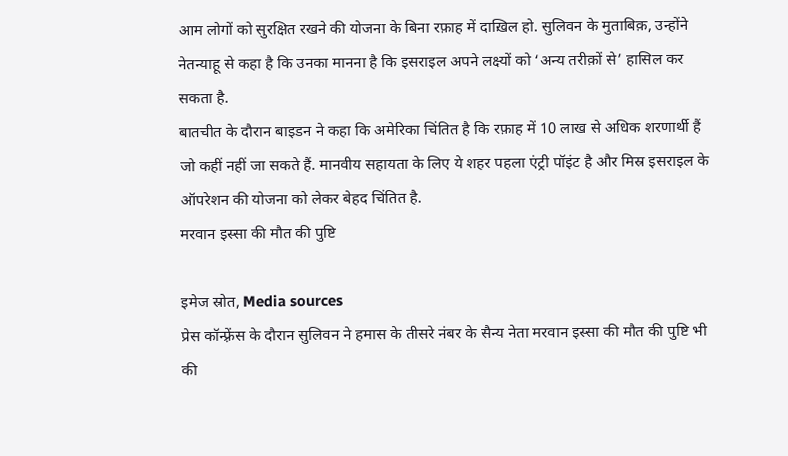आम लोगों को सुरक्षित रखने की योजना के बिना रफ़ाह में दाख़िल हो. सुलिवन के मुताबिक़, उन्होंने नेतन्याहू से कहा है कि उनका मानना है कि इसराइल अपने लक्ष्यों को ‘अन्य तरीक़ों से’ हासिल कर सकता है.
बातचीत के दौरान बाइडन ने कहा कि अमेरिका चिंतित है कि रफ़ाह में 10 लाख से अधिक शरणार्थी हैं जो कहीं नहीं जा सकते हैं. मानवीय सहायता के लिए ये शहर पहला एंट्री पॉइंट है और मिस्र इसराइल के ऑपरेशन की योजना को लेकर बेहद चिंतित है.
मरवान इस्सा की मौत की पुष्टि

इमेज स्रोत, Media sources
प्रेस कॉन्फ़्रेंस के दौरान सुलिवन ने हमास के तीसरे नंबर के सैन्य नेता मरवान इस्सा की मौत की पुष्टि भी की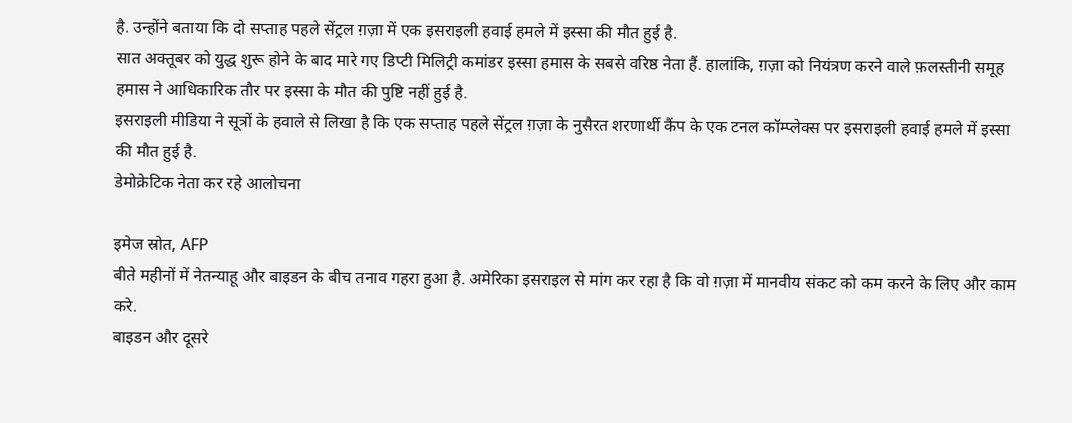है. उन्होंने बताया कि दो सप्ताह पहले सेंट्रल ग़ज़ा में एक इसराइली हवाई हमले में इस्सा की मौत हुई है.
सात अक्तूबर को युद्ध शुरू होने के बाद मारे गए डिप्टी मिलिट्री कमांडर इस्सा हमास के सबसे वरिष्ठ नेता हैं. हालांकि, ग़ज़ा को नियंत्रण करने वाले फ़लस्तीनी समूह हमास ने आधिकारिक तौर पर इस्सा के मौत की पुष्टि नहीं हुई है.
इसराइली मीडिया ने सूत्रों के हवाले से लिखा है कि एक सप्ताह पहले सेंट्रल ग़ज़ा के नुसैरत शरणार्थी कैंप के एक टनल कॉम्प्लेक्स पर इसराइली हवाई हमले में इस्सा की मौत हुई है.
डेमोक्रेटिक नेता कर रहे आलोचना

इमेज स्रोत, AFP
बीते महीनों में नेतन्याहू और बाइडन के बीच तनाव गहरा हुआ है. अमेरिका इसराइल से मांग कर रहा है कि वो ग़ज़ा में मानवीय संकट को कम करने के लिए और काम करे.
बाइडन और दूसरे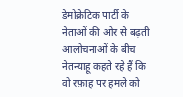डेमोक्रेटिक पार्टी के नेताओं की ओर से बढ़ती आलोचनाओं के बीच नेतन्याहू कहते रहे हैं कि वो रफ़ाह पर हमले को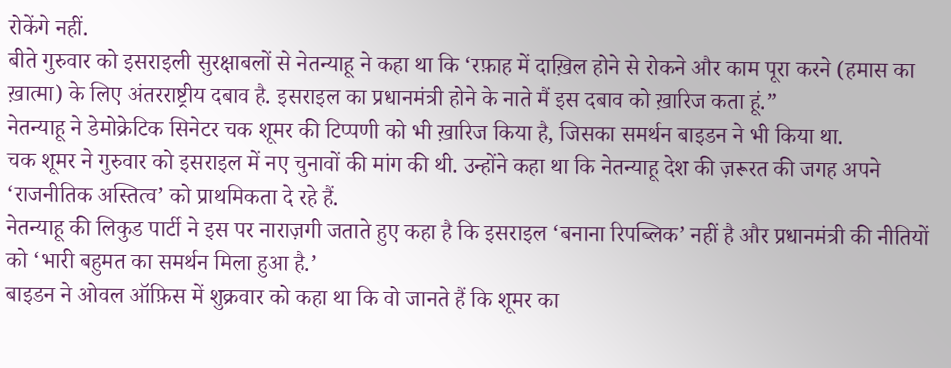रोकेंगे नहीं.
बीते गुरुवार को इसराइली सुरक्षाबलों से नेतन्याहू ने कहा था कि ‘रफ़ाह में दाख़िल होने से रोकने और काम पूरा करने (हमास का ख़ात्मा) के लिए अंतरराष्ट्रीय दबाव है. इसराइल का प्रधानमंत्री होने के नाते मैं इस दबाव को ख़ारिज कता हूं.”
नेतन्याहू ने डेमोक्रेटिक सिनेटर चक शूमर की टिप्पणी को भी ख़ारिज किया है, जिसका समर्थन बाइडन ने भी किया था.
चक शूमर ने गुरुवार को इसराइल में नए चुनावों की मांग की थी. उन्होंने कहा था कि नेतन्याहू देश की ज़रूरत की जगह अपने ‘राजनीतिक अस्तित्व’ को प्राथमिकता दे रहे हैं.
नेतन्याहू की लिकुड पार्टी ने इस पर नाराज़गी जताते हुए कहा है कि इसराइल ‘बनाना रिपब्लिक’ नहीं है और प्रधानमंत्री की नीतियों को ‘भारी बहुमत का समर्थन मिला हुआ है.’
बाइडन ने ओवल ऑफ़िस में शुक्रवार को कहा था कि वो जानते हैं कि शूमर का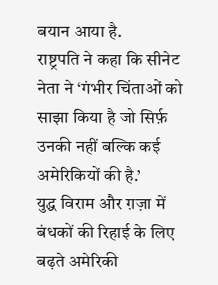बयान आया है.
राष्ट्रपति ने कहा कि सीनेट नेता ने ‘गंभीर चिंताओं को साझा किया है जो सिर्फ़ उनकी नहीं बल्कि कई अमेरिकियों की है.’
युद्ध विराम और ग़ज़ा में बंधकों की रिहाई के लिए बढ़ते अमेरिकी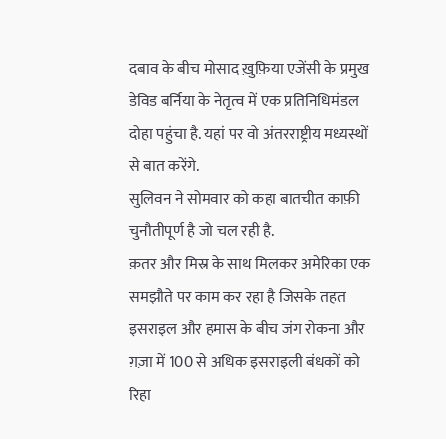दबाव के बीच मोसाद ख़ुफ़िया एजेंसी के प्रमुख डेविड बर्निया के नेतृत्व में एक प्रतिनिधिमंडल दोहा पहुंचा है. यहां पर वो अंतरराष्ट्रीय मध्यस्थों से बात करेंगे.
सुलिवन ने सोमवार को कहा बातचीत काफ़ी चुनौतीपूर्ण है जो चल रही है.
क़तर और मिस्र के साथ मिलकर अमेरिका एक समझौते पर काम कर रहा है जिसके तहत इसराइल और हमास के बीच जंग रोकना और ग़ज़ा में 100 से अधिक इसराइली बंधकों को रिहा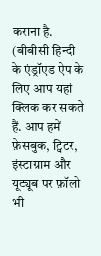कराना है.
(बीबीसी हिन्दी के एंड्रॉएड ऐप के लिए आप यहां क्लिक कर सकते हैं. आप हमें फ़ेसबुक, ट्विटर, इंस्टाग्राम और यूट्यूब पर फ़ॉलो भी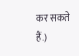कर सकते हैं.)